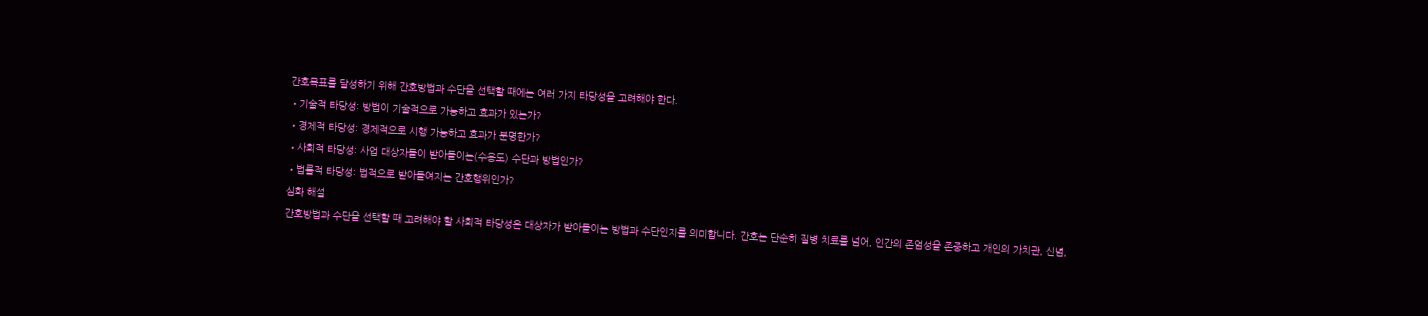간호목표를 달성하기 위해 간호방법과 수단을 선택할 때에는 여러 가지 타당성을 고려해야 한다.
•기술적 타당성: 방법이 기술적으로 가능하고 효과가 있는가?
•경제적 타당성: 경제적으로 시행 가능하고 효과가 분명한가?
•사회적 타당성: 사업 대상자들이 받아들이는(수용도) 수단과 방법인가?
•법률적 타당성: 법적으로 받아들여지는 간호행위인가?
심화 해설
간호방법과 수단을 선택할 때 고려해야 할 사회적 타당성은 대상자가 받아들이는 방법과 수단인지를 의미합니다. 간호는 단순히 질병 치료를 넘어, 인간의 존엄성을 존중하고 개인의 가치관, 신념,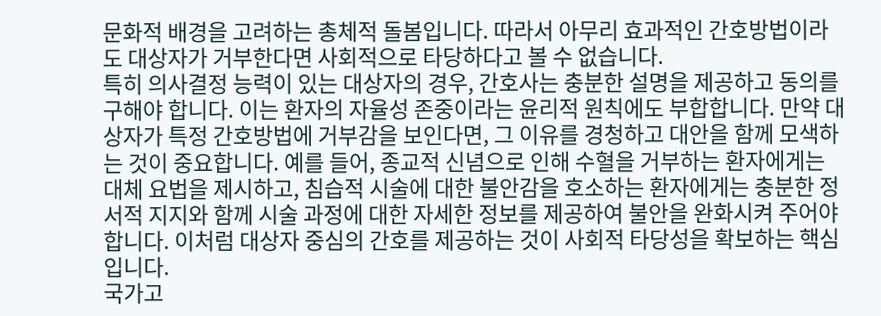문화적 배경을 고려하는 총체적 돌봄입니다. 따라서 아무리 효과적인 간호방법이라도 대상자가 거부한다면 사회적으로 타당하다고 볼 수 없습니다.
특히 의사결정 능력이 있는 대상자의 경우, 간호사는 충분한 설명을 제공하고 동의를 구해야 합니다. 이는 환자의 자율성 존중이라는 윤리적 원칙에도 부합합니다. 만약 대상자가 특정 간호방법에 거부감을 보인다면, 그 이유를 경청하고 대안을 함께 모색하는 것이 중요합니다. 예를 들어, 종교적 신념으로 인해 수혈을 거부하는 환자에게는 대체 요법을 제시하고, 침습적 시술에 대한 불안감을 호소하는 환자에게는 충분한 정서적 지지와 함께 시술 과정에 대한 자세한 정보를 제공하여 불안을 완화시켜 주어야 합니다. 이처럼 대상자 중심의 간호를 제공하는 것이 사회적 타당성을 확보하는 핵심입니다.
국가고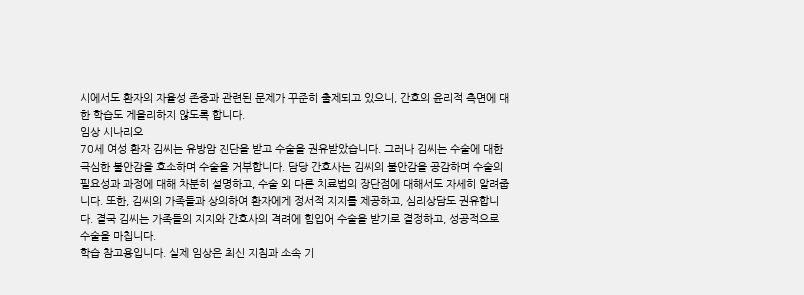시에서도 환자의 자율성 존중과 관련된 문제가 꾸준히 출제되고 있으니, 간호의 윤리적 측면에 대한 학습도 게을리하지 않도록 합니다.
임상 시나리오
70세 여성 환자 김씨는 유방암 진단을 받고 수술을 권유받았습니다. 그러나 김씨는 수술에 대한 극심한 불안감을 호소하며 수술을 거부합니다. 담당 간호사는 김씨의 불안감을 공감하며 수술의 필요성과 과정에 대해 차분히 설명하고, 수술 외 다른 치료법의 장단점에 대해서도 자세히 알려줍니다. 또한, 김씨의 가족들과 상의하여 환자에게 정서적 지지를 제공하고, 심리상담도 권유합니다. 결국 김씨는 가족들의 지지와 간호사의 격려에 힘입어 수술을 받기로 결정하고, 성공적으로 수술을 마칩니다.
학습 참고용입니다. 실제 임상은 최신 지침과 소속 기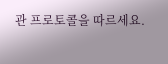관 프로토콜을 따르세요.